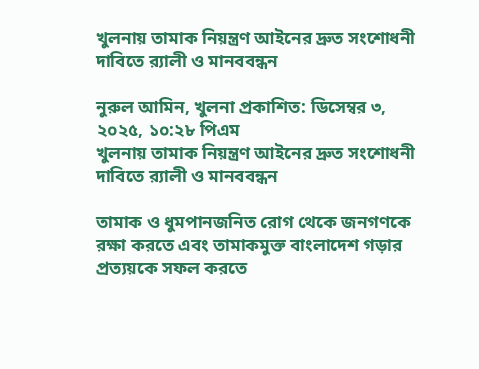খুলনায় তামাক নিয়ন্ত্রণ আইনের দ্রুত সংশোধনী দাবিতে র‍্যালী ও মানববন্ধন

নুরুল আমিন, খুলনা প্রকাশিত: ডিসেম্বর ৩, ২০২৫, ১০:২৮ পিএম
খুলনায় তামাক নিয়ন্ত্রণ আইনের দ্রুত সংশোধনী দাবিতে র‍্যালী ও মানববন্ধন

তামাক ও ধুমপানজনিত রোগ থেকে জনগণকে রক্ষা করতে এবং তামাকমুক্ত বাংলাদেশ গড়ার প্রত্যয়কে সফল করতে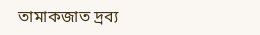তামাকজাত দ্রব্য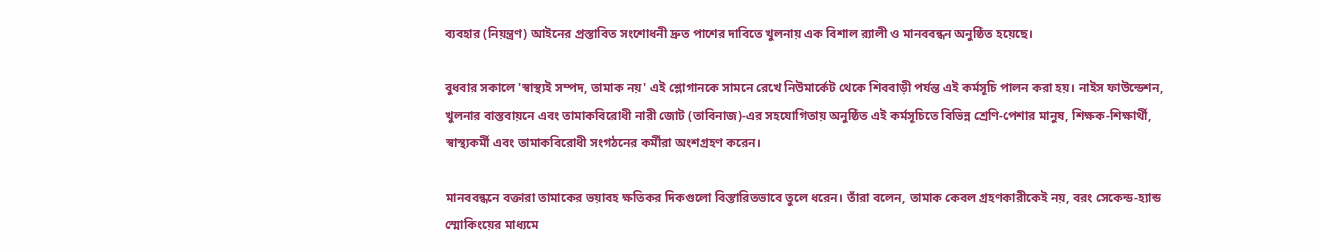ব্যবহার (নিয়ন্ত্রণ) আইনের প্রস্তাবিত সংশোধনী দ্রুত পাশের দাবিতে খুলনায় এক বিশাল র‍্যালী ও মানববন্ধন অনুষ্ঠিত হয়েছে।

বুধবার সকালে 'স্বাস্থ্যই সম্পদ, তামাক নয়' এই শ্লোগানকে সামনে রেখে নিউমার্কেট থেকে শিববাড়ী পর্যন্ত এই কর্মসূচি পালন করা হয়। নাইস ফাউন্ডেশন, খুলনার বাস্তবায়নে এবং তামাকবিরোধী নারী জোট (তাবিনাজ)-এর সহযোগিতায় অনুষ্ঠিত এই কর্মসূচিতে বিভিন্ন শ্রেণি-পেশার মানুষ, শিক্ষক-শিক্ষার্থী, স্বাস্থ্যকর্মী এবং তামাকবিরোধী সংগঠনের কর্মীরা অংশগ্রহণ করেন।

মানববন্ধনে বক্তারা তামাকের ভয়াবহ ক্ষতিকর দিকগুলো বিস্তারিতভাবে তুলে ধরেন। তাঁরা বলেন, তামাক কেবল গ্রহণকারীকেই নয়, বরং সেকেন্ড-হ্যান্ড স্মোকিংয়ের মাধ্যমে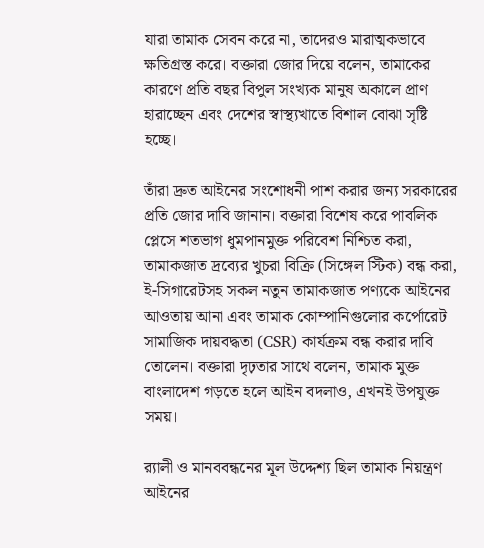যারা তামাক সেবন করে না, তাদেরও মারাত্মকভাবে ক্ষতিগ্রস্ত করে। বক্তারা জোর দিয়ে বলেন, তামাকের কারণে প্রতি বছর বিপুল সংখ্যক মানুষ অকালে প্রাণ হারাচ্ছেন এবং দেশের স্বাস্থ্যখাতে বিশাল বোঝা সৃষ্টি হচ্ছে।

তাঁরা দ্রুত আইনের সংশোধনী পাশ করার জন্য সরকারের প্রতি জোর দাবি জানান। বক্তারা বিশেষ করে পাবলিক প্লেসে শতভাগ ধুমপানমুক্ত পরিবেশ নিশ্চিত করা, তামাকজাত দ্রব্যের খুচরা বিক্রি (সিঙ্গেল স্টিক) বন্ধ করা, ই-সিগারেটসহ সকল নতুন তামাকজাত পণ্যকে আইনের আওতায় আনা এবং তামাক কোম্পানিগুলোর কর্পোরেট সামাজিক দায়বদ্ধতা (CSR) কার্যক্রম বন্ধ করার দাবি তোলেন। বক্তারা দৃঢ়তার সাথে বলেন, তামাক মুক্ত বাংলাদেশ গড়তে হলে আইন বদলাও, এখনই উপযুক্ত সময়।

র‍্যালী ও মানববন্ধনের মূল উদ্দেশ্য ছিল তামাক নিয়ন্ত্রণ আইনের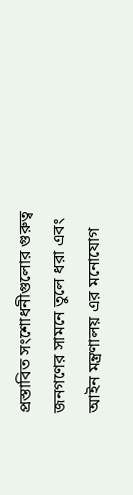প্রস্তাবিত সংশোধনীগুলোর গুরুত্ব জনগণের সামনে তুলে ধরা এবং আইন মন্ত্রণালয় এর মনোযোগ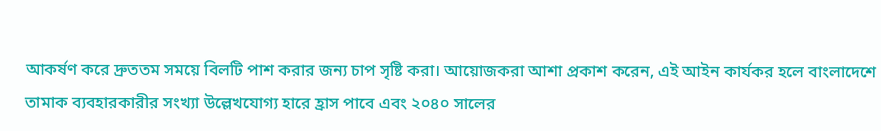আকর্ষণ করে দ্রুততম সময়ে বিলটি পাশ করার জন্য চাপ সৃষ্টি করা। আয়োজকরা আশা প্রকাশ করেন, এই আইন কার্যকর হলে বাংলাদেশে তামাক ব্যবহারকারীর সংখ্যা উল্লেখযোগ্য হারে হ্রাস পাবে এবং ২০৪০ সালের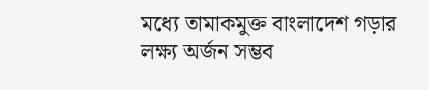মধ্যে তামাকমুক্ত বাংলাদেশ গড়ার লক্ষ্য অর্জন সম্ভব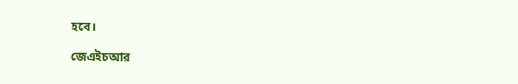হবে।

জেএইচআর